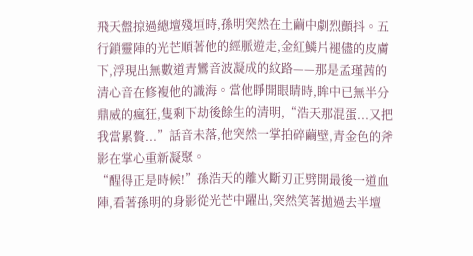飛天盤掠過總壇殘垣時,孫明突然在土繭中劇烈顫抖。五行鎖靈陣的光芒順著他的經脈遊走,金紅鱗片褪儘的皮膚下,浮現出無數道青鸞音波凝成的紋路——那是孟瑾茜的清心音在修複他的識海。當他睜開眼睛時,眸中已無半分鼎威的瘋狂,隻剩下劫後餘生的清明,“浩天那混蛋...又把我當累贅...”話音未落,他突然一掌拍碎繭壁,青金色的斧影在掌心重新凝聚。
“醒得正是時候!”孫浩天的離火斷刃正劈開最後一道血陣,看著孫明的身影從光芒中躍出,突然笑著拋過去半壇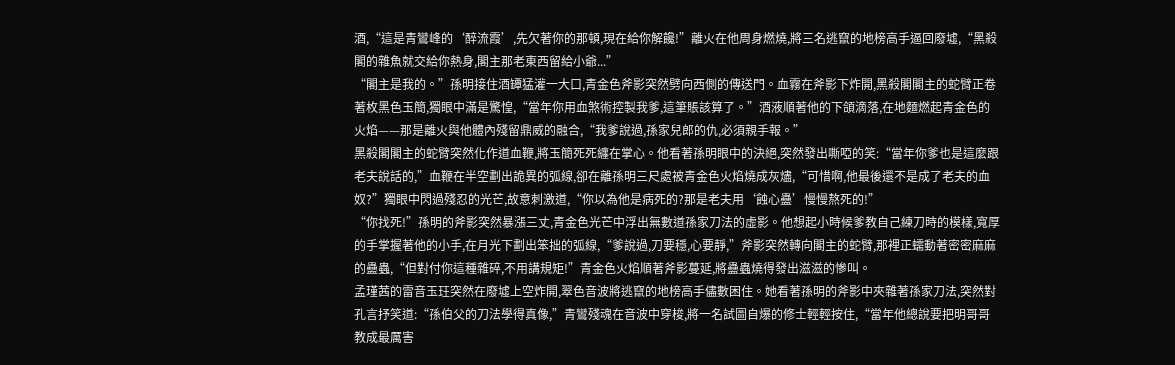酒,“這是青鸞峰的‘醉流霞’,先欠著你的那頓,現在給你解饞!”離火在他周身燃燒,將三名逃竄的地榜高手逼回廢墟,“黑殺閣的雜魚就交給你熱身,閣主那老東西留給小爺...”
“閣主是我的。”孫明接住酒罈猛灌一大口,青金色斧影突然劈向西側的傳送門。血霧在斧影下炸開,黑殺閣閣主的蛇臂正卷著枚黑色玉簡,獨眼中滿是驚惶,“當年你用血煞術控製我爹,這筆賬該算了。”酒液順著他的下頜滴落,在地麵燃起青金色的火焰——那是離火與他體內殘留鼎威的融合,“我爹說過,孫家兒郎的仇,必須親手報。”
黑殺閣閣主的蛇臂突然化作道血鞭,將玉簡死死纏在掌心。他看著孫明眼中的決絕,突然發出嘶啞的笑:“當年你爹也是這麼跟老夫說話的,”血鞭在半空劃出詭異的弧線,卻在離孫明三尺處被青金色火焰燒成灰燼,“可惜啊,他最後還不是成了老夫的血奴?”獨眼中閃過殘忍的光芒,故意刺激道,“你以為他是病死的?那是老夫用‘蝕心蠱’慢慢熬死的!”
“你找死!”孫明的斧影突然暴漲三丈,青金色光芒中浮出無數道孫家刀法的虛影。他想起小時候爹教自己練刀時的模樣,寬厚的手掌握著他的小手,在月光下劃出笨拙的弧線,“爹說過,刀要穩,心要靜,”斧影突然轉向閣主的蛇臂,那裡正蠕動著密密麻麻的蠱蟲,“但對付你這種雜碎,不用講規矩!”青金色火焰順著斧影蔓延,將蠱蟲燒得發出滋滋的慘叫。
孟瑾茜的雷音玉玨突然在廢墟上空炸開,翠色音波將逃竄的地榜高手儘數困住。她看著孫明的斧影中夾雜著孫家刀法,突然對孔言抒笑道:“孫伯父的刀法學得真像,”青鸞殘魂在音波中穿梭,將一名試圖自爆的修士輕輕按住,“當年他總說要把明哥哥教成最厲害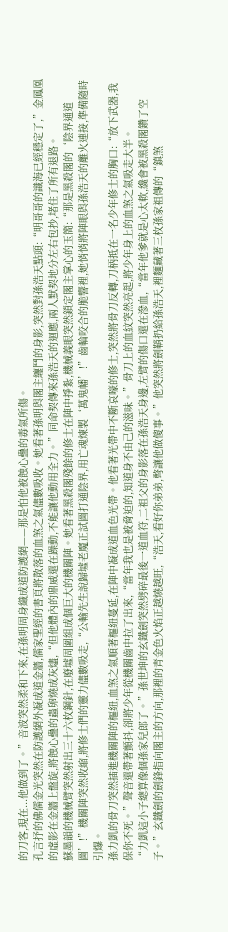的刀客,現在...他做到了。”音波突然柔和下來,在孫明周身織成道防護網——那是怕他被蝕心蠱的毒氣所傷。
孔言抒的佛儒金光突然在防護網外凝成道金牆,儒家聖經的書頁將散落的血煞之氣儘數吸收。她看著孫明與閣主纏鬥的身影,突然對孫浩天點頭:“明哥哥的識海已經穩定了,”金鳳凰的虛影在金牆上盤旋,將蝕心蠱的蟲卵燒成灰燼,“但他體內的鼎威還在躁動,不能讓他動用全力。”同命契傳來孫浩天的迴應,兩人默契地分左右包抄,堵住了所有退路。
蘇墨韻的機械臂突然射出三十六枚鋼針,在廢墟周圍組成個巨大的機關陣。她看著黑殺閣殘餘的修士在陣中掙紮,機械義眼突然鎖定閣主掌心的玉簡:“那是黑殺閣的‘陰界通道圖’!”機關陣突然收縮,將修士們的靈力儘數吸走,“公輸先生說歸墟老魔正試圖打通陰界,用亡魂煉製‘萬鬼幡’!”齒輪咬合的脆響裡,她悄悄將陣眼與孫浩天的離火連接,準備隨時引爆。
孫力凱的骨刀突然插進機關陣的樞紐,血煞之氣順著樞紐蔓延,在陣中凝成道血色光帶。他看著光帶中不斷哀嚎的修士,突然將骨刀反轉,刀柄抵在一名少年修士的胸口:“放下武器,我保你不死。”聲音還帶著顫抖,卻將少年從機關齒中拉了出來,“當年我也是被脅迫的,知道身不由己的滋味。”骨刀上的血紋突然亮起,將少年身上的血煞之氣吸走大半。
“力凱這小子總算像個孫家兒郎了。”孫世坤的玄鐵劍突然劈碎最後一道血符,二祖父的身影落在孫浩天身邊,左臂的傷口還在滲血,“當年他爹就是心太軟,纔會被黑殺閣鑽了空子。”玄鐵劍的劍鋒指向閣主的方向,那裡的青金色火焰正越燒越旺,“浩天,看好你弟弟,彆讓他做傻事。”他突然將劍鞘扔給孫浩天,裡麵藏著三枚孫家祖傳的“鎮煞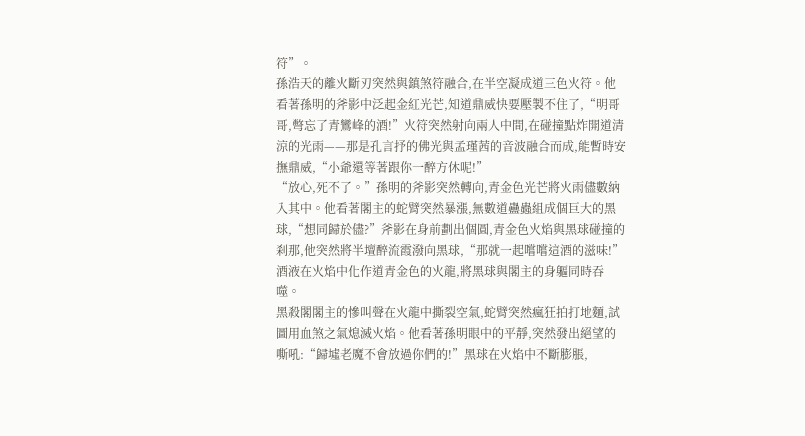符”。
孫浩天的離火斷刃突然與鎮煞符融合,在半空凝成道三色火符。他看著孫明的斧影中泛起金紅光芒,知道鼎威快要壓製不住了,“明哥哥,彆忘了青鸞峰的酒!”火符突然射向兩人中間,在碰撞點炸開道清涼的光雨——那是孔言抒的佛光與孟瑾茜的音波融合而成,能暫時安撫鼎威,“小爺還等著跟你一醉方休呢!”
“放心,死不了。”孫明的斧影突然轉向,青金色光芒將火雨儘數納入其中。他看著閣主的蛇臂突然暴漲,無數道蠱蟲組成個巨大的黑球,“想同歸於儘?”斧影在身前劃出個圓,青金色火焰與黑球碰撞的刹那,他突然將半壇醉流霞潑向黑球,“那就一起嚐嚐這酒的滋味!”酒液在火焰中化作道青金色的火龍,將黑球與閣主的身軀同時吞噬。
黑殺閣閣主的慘叫聲在火龍中撕裂空氣,蛇臂突然瘋狂拍打地麵,試圖用血煞之氣熄滅火焰。他看著孫明眼中的平靜,突然發出絕望的嘶吼:“歸墟老魔不會放過你們的!”黑球在火焰中不斷膨脹,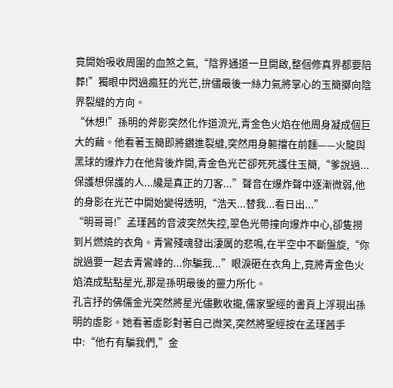竟開始吸收周圍的血煞之氣,“陰界通道一旦開啟,整個修真界都要陪葬!”獨眼中閃過瘋狂的光芒,拚儘最後一絲力氣將掌心的玉簡擲向陰界裂縫的方向。
“休想!”孫明的斧影突然化作道流光,青金色火焰在他周身凝成個巨大的繭。他看著玉簡即將鑽進裂縫,突然用身軀擋在前麵——火龍與黑球的爆炸力在他背後炸開,青金色光芒卻死死護住玉簡,“爹說過...保護想保護的人...纔是真正的刀客...”聲音在爆炸聲中逐漸微弱,他的身影在光芒中開始變得透明,“浩天...替我...看日出...”
“明哥哥!”孟瑾茜的音波突然失控,翠色光帶撞向爆炸中心,卻隻撈到片燃燒的衣角。青鸞殘魂發出淒厲的悲鳴,在半空中不斷盤旋,“你說過要一起去青鸞峰的...你騙我...”眼淚砸在衣角上,竟將青金色火焰澆成點點星光,那是孫明最後的靈力所化。
孔言抒的佛儒金光突然將星光儘數收攏,儒家聖經的書頁上浮現出孫明的虛影。她看著虛影對著自己微笑,突然將聖經按在孟瑾茜手中:“他冇有騙我們,”金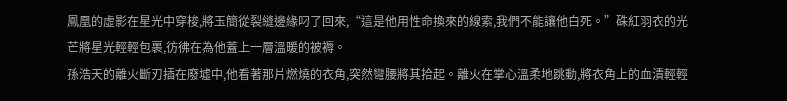鳳凰的虛影在星光中穿梭,將玉簡從裂縫邊緣叼了回來,“這是他用性命換來的線索,我們不能讓他白死。”硃紅羽衣的光芒將星光輕輕包裹,彷彿在為他蓋上一層溫暖的被褥。
孫浩天的離火斷刃插在廢墟中,他看著那片燃燒的衣角,突然彎腰將其拾起。離火在掌心溫柔地跳動,將衣角上的血漬輕輕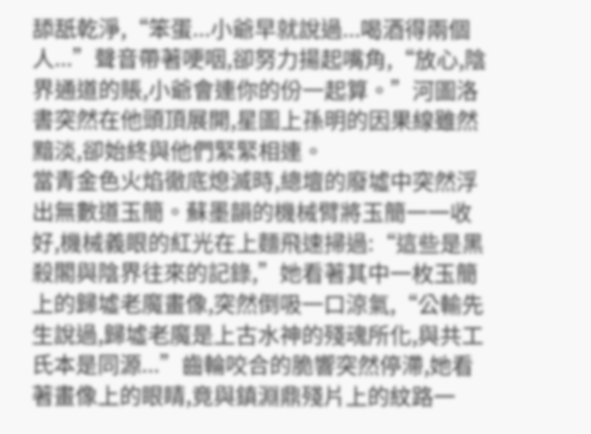舔舐乾淨,“笨蛋...小爺早就說過...喝酒得兩個人...”聲音帶著哽咽,卻努力揚起嘴角,“放心,陰界通道的賬,小爺會連你的份一起算。”河圖洛書突然在他頭頂展開,星圖上孫明的因果線雖然黯淡,卻始終與他們緊緊相連。
當青金色火焰徹底熄滅時,總壇的廢墟中突然浮出無數道玉簡。蘇墨韻的機械臂將玉簡一一收好,機械義眼的紅光在上麵飛速掃過:“這些是黑殺閣與陰界往來的記錄,”她看著其中一枚玉簡上的歸墟老魔畫像,突然倒吸一口涼氣,“公輸先生說過,歸墟老魔是上古水神的殘魂所化,與共工氏本是同源...”齒輪咬合的脆響突然停滯,她看著畫像上的眼睛,竟與鎮淵鼎殘片上的紋路一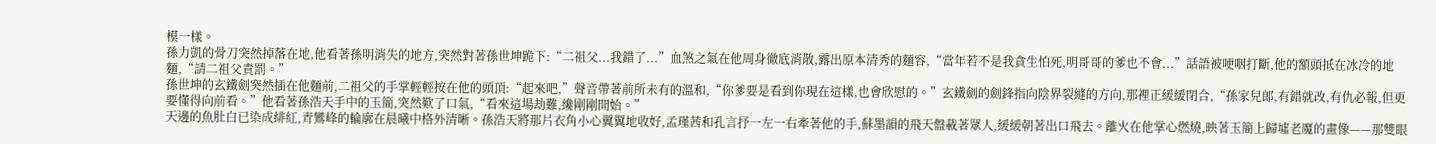模一樣。
孫力凱的骨刀突然掉落在地,他看著孫明消失的地方,突然對著孫世坤跪下:“二祖父...我錯了...”血煞之氣在他周身徹底消散,露出原本清秀的麵容,“當年若不是我貪生怕死,明哥哥的爹也不會...”話語被哽咽打斷,他的額頭抵在冰冷的地麵,“請二祖父責罰。”
孫世坤的玄鐵劍突然插在他麵前,二祖父的手掌輕輕按在他的頭頂:“起來吧,”聲音帶著前所未有的溫和,“你爹要是看到你現在這樣,也會欣慰的。”玄鐵劍的劍鋒指向陰界裂縫的方向,那裡正緩緩閉合,“孫家兒郎,有錯就改,有仇必報,但更要懂得向前看。”他看著孫浩天手中的玉簡,突然歎了口氣,“看來這場劫難,纔剛剛開始。”
天邊的魚肚白已染成緋紅,青鸞峰的輪廓在晨曦中格外清晰。孫浩天將那片衣角小心翼翼地收好,孟瑾茜和孔言抒一左一右牽著他的手,蘇墨韻的飛天盤載著眾人,緩緩朝著出口飛去。離火在他掌心燃燒,映著玉簡上歸墟老魔的畫像——那雙眼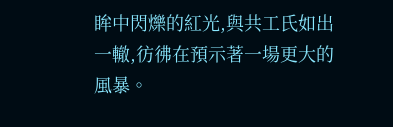眸中閃爍的紅光,與共工氏如出一轍,彷彿在預示著一場更大的風暴。